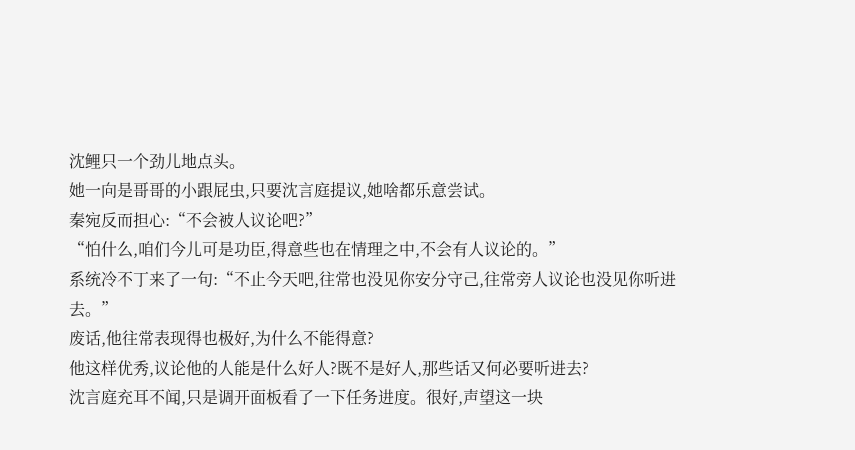沈鲤只一个劲儿地点头。
她一向是哥哥的小跟屁虫,只要沈言庭提议,她啥都乐意尝试。
秦宛反而担心:“不会被人议论吧?”
“怕什么,咱们今儿可是功臣,得意些也在情理之中,不会有人议论的。”
系统冷不丁来了一句:“不止今天吧,往常也没见你安分守己,往常旁人议论也没见你听进去。”
废话,他往常表现得也极好,为什么不能得意?
他这样优秀,议论他的人能是什么好人?既不是好人,那些话又何必要听进去?
沈言庭充耳不闻,只是调开面板看了一下任务进度。很好,声望这一块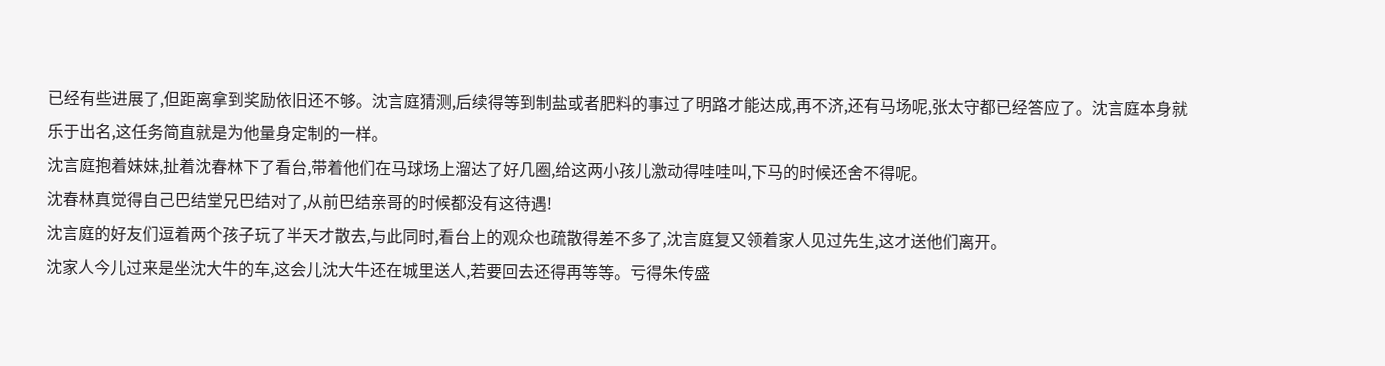已经有些进展了,但距离拿到奖励依旧还不够。沈言庭猜测,后续得等到制盐或者肥料的事过了明路才能达成,再不济,还有马场呢,张太守都已经答应了。沈言庭本身就乐于出名,这任务简直就是为他量身定制的一样。
沈言庭抱着妹妹,扯着沈春林下了看台,带着他们在马球场上溜达了好几圈,给这两小孩儿激动得哇哇叫,下马的时候还舍不得呢。
沈春林真觉得自己巴结堂兄巴结对了,从前巴结亲哥的时候都没有这待遇!
沈言庭的好友们逗着两个孩子玩了半天才散去,与此同时,看台上的观众也疏散得差不多了,沈言庭复又领着家人见过先生,这才送他们离开。
沈家人今儿过来是坐沈大牛的车,这会儿沈大牛还在城里送人,若要回去还得再等等。亏得朱传盛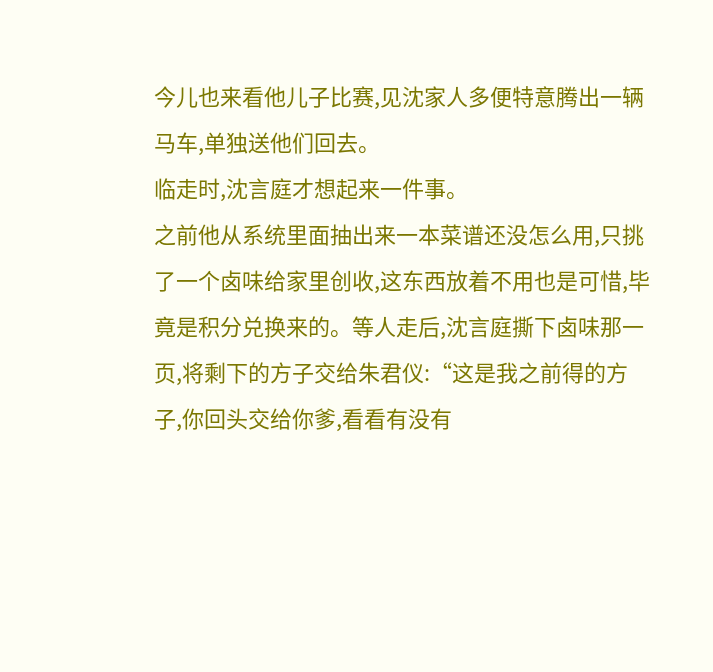今儿也来看他儿子比赛,见沈家人多便特意腾出一辆马车,单独送他们回去。
临走时,沈言庭才想起来一件事。
之前他从系统里面抽出来一本菜谱还没怎么用,只挑了一个卤味给家里创收,这东西放着不用也是可惜,毕竟是积分兑换来的。等人走后,沈言庭撕下卤味那一页,将剩下的方子交给朱君仪:“这是我之前得的方子,你回头交给你爹,看看有没有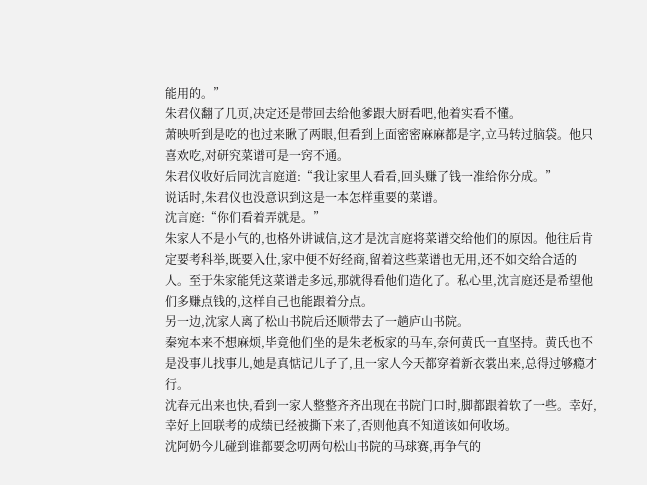能用的。”
朱君仪翻了几页,决定还是带回去给他爹跟大厨看吧,他着实看不懂。
萧映听到是吃的也过来瞅了两眼,但看到上面密密麻麻都是字,立马转过脑袋。他只喜欢吃,对研究菜谱可是一窍不通。
朱君仪收好后同沈言庭道:“我让家里人看看,回头赚了钱一准给你分成。”
说话时,朱君仪也没意识到这是一本怎样重要的菜谱。
沈言庭:“你们看着弄就是。”
朱家人不是小气的,也格外讲诚信,这才是沈言庭将菜谱交给他们的原因。他往后肯定要考科举,既要入仕,家中便不好经商,留着这些菜谱也无用,还不如交给合适的人。至于朱家能凭这菜谱走多远,那就得看他们造化了。私心里,沈言庭还是希望他们多赚点钱的,这样自己也能跟着分点。
另一边,沈家人离了松山书院后还顺带去了一趟庐山书院。
秦宛本来不想麻烦,毕竟他们坐的是朱老板家的马车,奈何黄氏一直坚持。黄氏也不是没事儿找事儿,她是真惦记儿子了,且一家人今天都穿着新衣裳出来,总得过够瘾才行。
沈春元出来也快,看到一家人整整齐齐出现在书院门口时,脚都跟着软了一些。幸好,幸好上回联考的成绩已经被撕下来了,否则他真不知道该如何收场。
沈阿奶今儿碰到谁都要念叨两句松山书院的马球赛,再争气的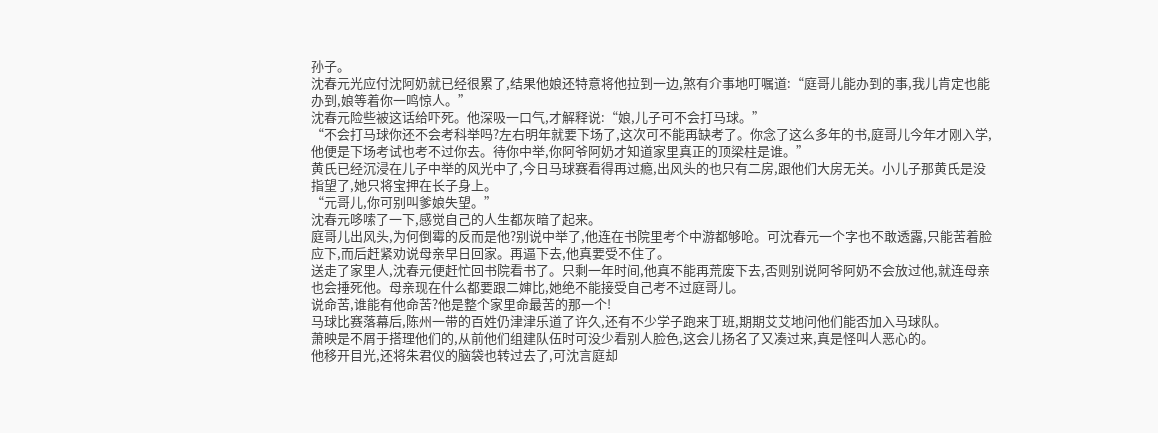孙子。
沈春元光应付沈阿奶就已经很累了,结果他娘还特意将他拉到一边,煞有介事地叮嘱道:“庭哥儿能办到的事,我儿肯定也能办到,娘等着你一鸣惊人。”
沈春元险些被这话给吓死。他深吸一口气,才解释说:“娘,儿子可不会打马球。”
“不会打马球你还不会考科举吗?左右明年就要下场了,这次可不能再缺考了。你念了这么多年的书,庭哥儿今年才刚入学,他便是下场考试也考不过你去。待你中举,你阿爷阿奶才知道家里真正的顶梁柱是谁。”
黄氏已经沉浸在儿子中举的风光中了,今日马球赛看得再过瘾,出风头的也只有二房,跟他们大房无关。小儿子那黄氏是没指望了,她只将宝押在长子身上。
“元哥儿,你可别叫爹娘失望。”
沈春元哆嗦了一下,感觉自己的人生都灰暗了起来。
庭哥儿出风头,为何倒霉的反而是他?别说中举了,他连在书院里考个中游都够呛。可沈春元一个字也不敢透露,只能苦着脸应下,而后赶紧劝说母亲早日回家。再逼下去,他真要受不住了。
送走了家里人,沈春元便赶忙回书院看书了。只剩一年时间,他真不能再荒废下去,否则别说阿爷阿奶不会放过他,就连母亲也会捶死他。母亲现在什么都要跟二婶比,她绝不能接受自己考不过庭哥儿。
说命苦,谁能有他命苦?他是整个家里命最苦的那一个!
马球比赛落幕后,陈州一带的百姓仍津津乐道了许久,还有不少学子跑来丁班,期期艾艾地问他们能否加入马球队。
萧映是不屑于搭理他们的,从前他们组建队伍时可没少看别人脸色,这会儿扬名了又凑过来,真是怪叫人恶心的。
他移开目光,还将朱君仪的脑袋也转过去了,可沈言庭却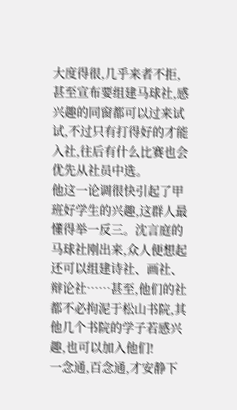大度得很,几乎来者不拒,甚至宣布要组建马球社,感兴趣的同窗都可以过来试试,不过只有打得好的才能入社,往后有什么比赛也会优先从社员中选。
他这一论调很快引起了甲班好学生的兴趣,这群人最懂得举一反三。沈言庭的马球社刚出来,众人便想起还可以组建诗社、画社、辩论社……甚至,他们的社都不必拘泥于松山书院,其他几个书院的学子若感兴趣,也可以加入他们!
一念通,百念通,才安静下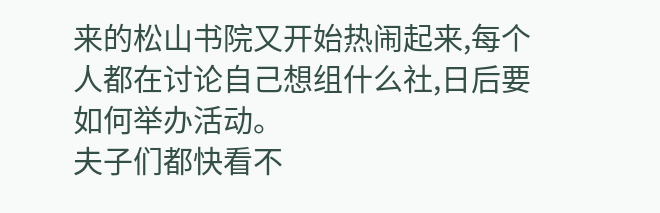来的松山书院又开始热闹起来,每个人都在讨论自己想组什么社,日后要如何举办活动。
夫子们都快看不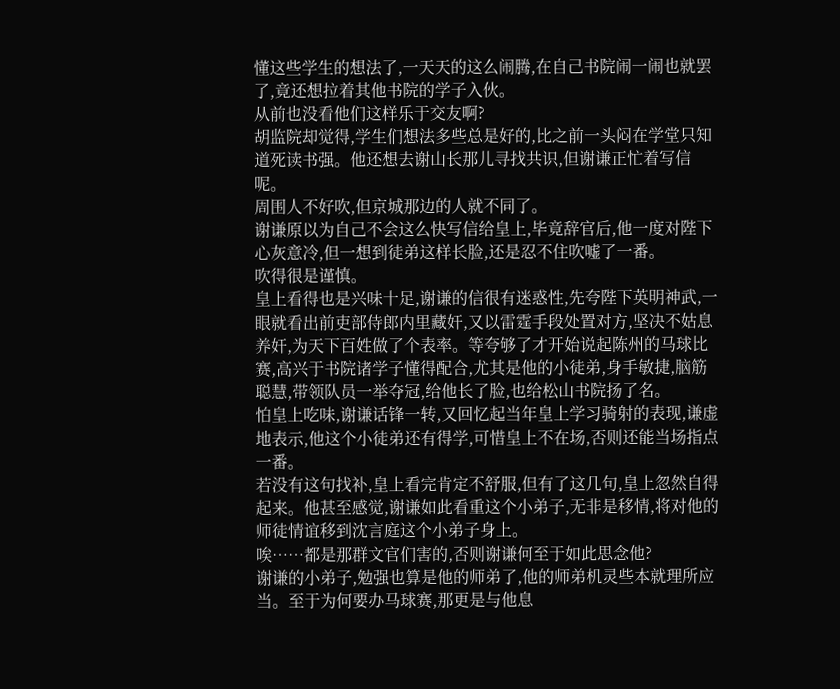懂这些学生的想法了,一天天的这么闹腾,在自己书院闹一闹也就罢了,竟还想拉着其他书院的学子入伙。
从前也没看他们这样乐于交友啊?
胡监院却觉得,学生们想法多些总是好的,比之前一头闷在学堂只知道死读书强。他还想去谢山长那儿寻找共识,但谢谦正忙着写信呢。
周围人不好吹,但京城那边的人就不同了。
谢谦原以为自己不会这么快写信给皇上,毕竟辞官后,他一度对陛下心灰意冷,但一想到徒弟这样长脸,还是忍不住吹嘘了一番。
吹得很是谨慎。
皇上看得也是兴味十足,谢谦的信很有迷惑性,先夸陛下英明神武,一眼就看出前吏部侍郎内里藏奸,又以雷霆手段处置对方,坚决不姑息养奸,为天下百姓做了个表率。等夸够了才开始说起陈州的马球比赛,高兴于书院诸学子懂得配合,尤其是他的小徒弟,身手敏捷,脑筋聪慧,带领队员一举夺冠,给他长了脸,也给松山书院扬了名。
怕皇上吃味,谢谦话锋一转,又回忆起当年皇上学习骑射的表现,谦虚地表示,他这个小徒弟还有得学,可惜皇上不在场,否则还能当场指点一番。
若没有这句找补,皇上看完肯定不舒服,但有了这几句,皇上忽然自得起来。他甚至感觉,谢谦如此看重这个小弟子,无非是移情,将对他的师徒情谊移到沈言庭这个小弟子身上。
唉……都是那群文官们害的,否则谢谦何至于如此思念他?
谢谦的小弟子,勉强也算是他的师弟了,他的师弟机灵些本就理所应当。至于为何要办马球赛,那更是与他息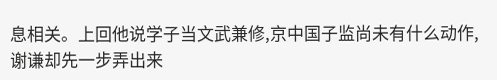息相关。上回他说学子当文武兼修,京中国子监尚未有什么动作,谢谦却先一步弄出来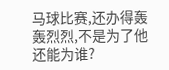马球比赛,还办得轰轰烈烈,不是为了他还能为谁?